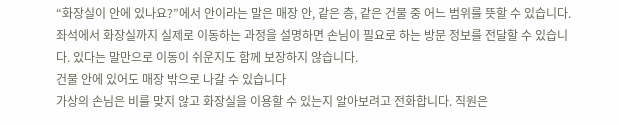“화장실이 안에 있나요?”에서 안이라는 말은 매장 안, 같은 층, 같은 건물 중 어느 범위를 뜻할 수 있습니다. 좌석에서 화장실까지 실제로 이동하는 과정을 설명하면 손님이 필요로 하는 방문 정보를 전달할 수 있습니다. 있다는 말만으로 이동이 쉬운지도 함께 보장하지 않습니다.
건물 안에 있어도 매장 밖으로 나갈 수 있습니다
가상의 손님은 비를 맞지 않고 화장실을 이용할 수 있는지 알아보려고 전화합니다. 직원은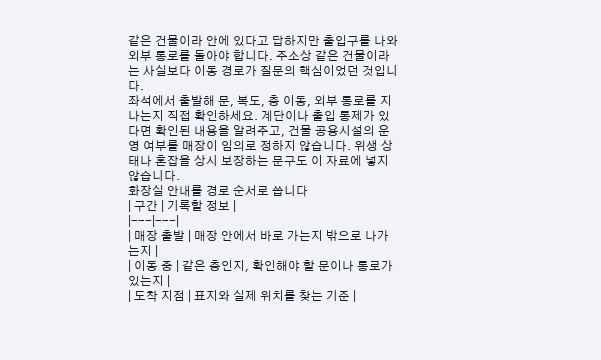같은 건물이라 안에 있다고 답하지만 출입구를 나와 외부 통로를 돌아야 합니다. 주소상 같은 건물이라는 사실보다 이동 경로가 질문의 핵심이었던 것입니다.
좌석에서 출발해 문, 복도, 층 이동, 외부 통로를 지나는지 직접 확인하세요. 계단이나 출입 통제가 있다면 확인된 내용을 알려주고, 건물 공용시설의 운영 여부를 매장이 임의로 정하지 않습니다. 위생 상태나 혼잡을 상시 보장하는 문구도 이 자료에 넣지 않습니다.
화장실 안내를 경로 순서로 씁니다
| 구간 | 기록할 정보 |
|---|---|
| 매장 출발 | 매장 안에서 바로 가는지 밖으로 나가는지 |
| 이동 중 | 같은 층인지, 확인해야 할 문이나 통로가 있는지 |
| 도착 지점 | 표지와 실제 위치를 찾는 기준 |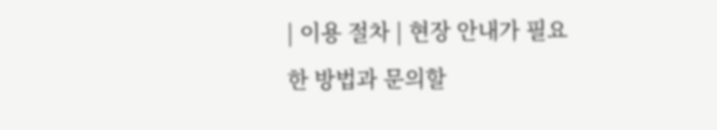| 이용 절차 | 현장 안내가 필요한 방법과 문의할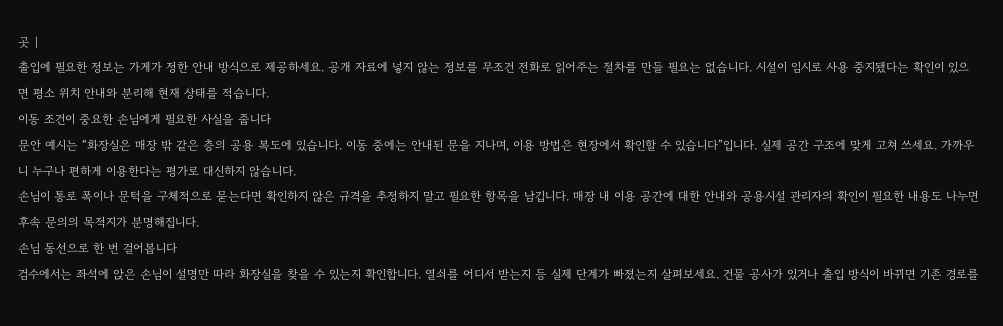곳 |
출입에 필요한 정보는 가게가 정한 안내 방식으로 제공하세요. 공개 자료에 넣지 않는 정보를 무조건 전화로 읽어주는 절차를 만들 필요는 없습니다. 시설이 임시로 사용 중지됐다는 확인이 있으면 평소 위치 안내와 분리해 현재 상태를 적습니다.
이동 조건이 중요한 손님에게 필요한 사실을 줍니다
문안 예시는 “화장실은 매장 밖 같은 층의 공용 복도에 있습니다. 이동 중에는 안내된 문을 지나며, 이용 방법은 현장에서 확인할 수 있습니다”입니다. 실제 공간 구조에 맞게 고쳐 쓰세요. 가까우니 누구나 편하게 이용한다는 평가로 대신하지 않습니다.
손님이 통로 폭이나 문턱을 구체적으로 묻는다면 확인하지 않은 규격을 추정하지 말고 필요한 항목을 남깁니다. 매장 내 이용 공간에 대한 안내와 공용시설 관리자의 확인이 필요한 내용도 나누면 후속 문의의 목적지가 분명해집니다.
손님 동선으로 한 번 걸어봅니다
검수에서는 좌석에 앉은 손님이 설명만 따라 화장실을 찾을 수 있는지 확인합니다. 열쇠를 어디서 받는지 등 실제 단계가 빠졌는지 살펴보세요. 건물 공사가 있거나 출입 방식이 바뀌면 기존 경로를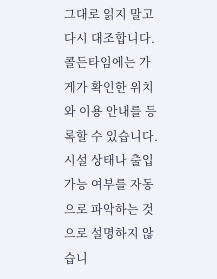그대로 읽지 말고 다시 대조합니다.
콜든타임에는 가게가 확인한 위치와 이용 안내를 등록할 수 있습니다. 시설 상태나 출입 가능 여부를 자동으로 파악하는 것으로 설명하지 않습니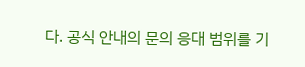다. 공식 안내의 문의 응대 범위를 기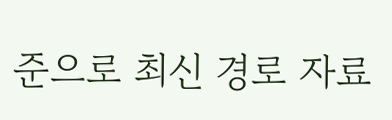준으로 최신 경로 자료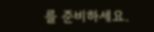를 준비하세요.